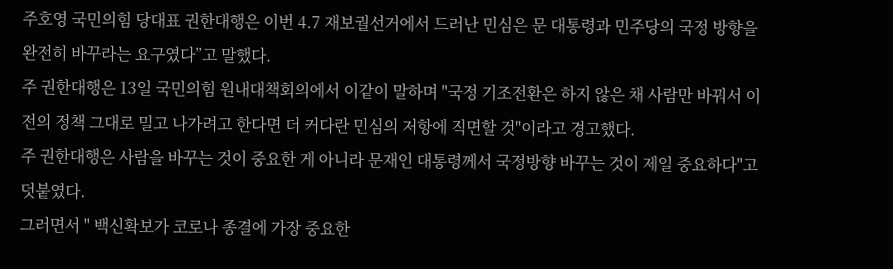주호영 국민의힘 당대표 권한대행은 이번 4.7 재보궐선거에서 드러난 민심은 문 대통령과 민주당의 국정 방향을 완전히 바꾸라는 요구였다”고 말했다.
주 권한대행은 13일 국민의힘 원내대책회의에서 이같이 말하며 "국정 기조전환은 하지 않은 채 사람만 바꿔서 이전의 정책 그대로 밀고 나가려고 한다면 더 커다란 민심의 저항에 직면할 것"이라고 경고했다.
주 권한대행은 사람을 바꾸는 것이 중요한 게 아니라 문재인 대통령께서 국정방향 바꾸는 것이 제일 중요하다"고 덧붙였다.
그러면서 " 백신확보가 코로나 종결에 가장 중요한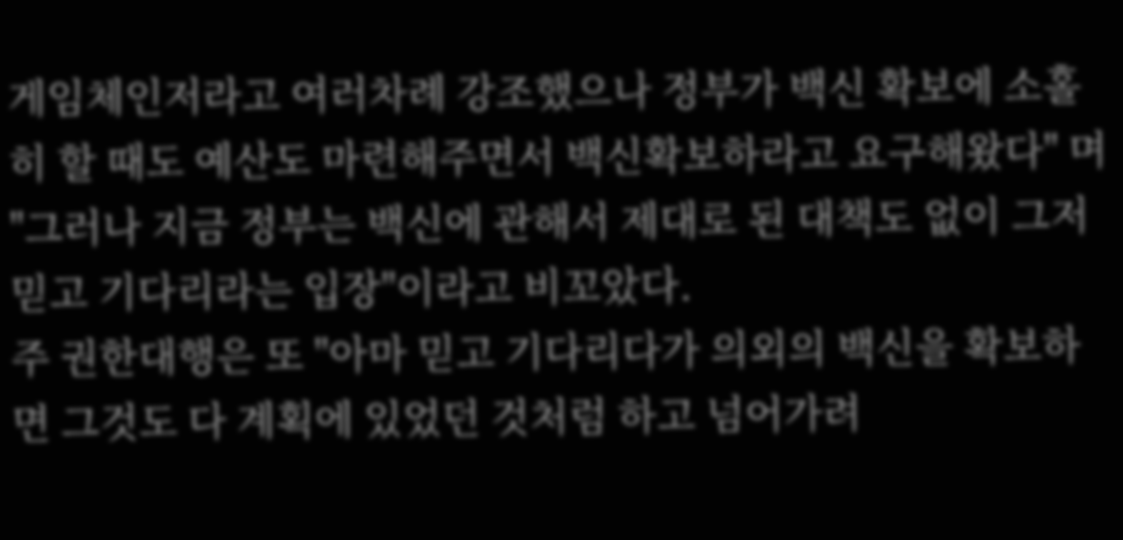게임체인저라고 여러차례 강조했으나 정부가 백신 확보에 소홀히 할 때도 예산도 마련해주면서 백신확보하라고 요구해왔다" 며 "그러나 지금 정부는 백신에 관해서 제대로 된 대책도 없이 그저 믿고 기다리라는 입장"이라고 비꼬았다.
주 권한대행은 또 "아마 믿고 기다리다가 의외의 백신을 확보하면 그것도 다 계획에 있었던 것처럼 하고 넘어가려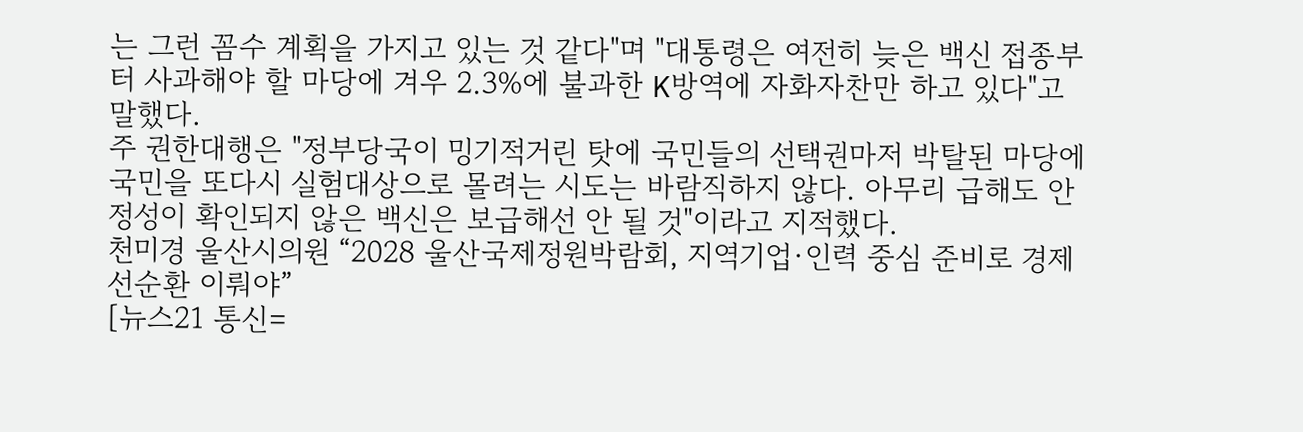는 그런 꼼수 계획을 가지고 있는 것 같다"며 "대통령은 여전히 늦은 백신 접종부터 사과해야 할 마당에 겨우 2.3%에 불과한 K방역에 자화자찬만 하고 있다"고 말했다.
주 권한대행은 "정부당국이 밍기적거린 탓에 국민들의 선택권마저 박탈된 마당에 국민을 또다시 실험대상으로 몰려는 시도는 바람직하지 않다. 아무리 급해도 안정성이 확인되지 않은 백신은 보급해선 안 될 것"이라고 지적했다.
천미경 울산시의원 “2028 울산국제정원박람회, 지역기업·인력 중심 준비로 경제 선순환 이뤄야”
[뉴스21 통신=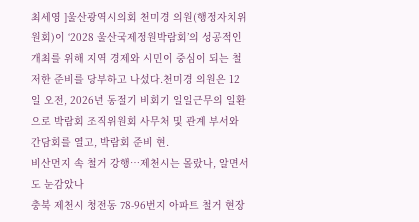최세영 ]울산광역시의회 천미경 의원(행정자치위원회)이 ‘2028 울산국제정원박람회’의 성공적인 개최를 위해 지역 경제와 시민이 중심이 되는 철저한 준비를 당부하고 나섰다.천미경 의원은 12일 오전, 2026년 동절기 비회기 일일근무의 일환으로 박람회 조직위원회 사무처 및 관계 부서와 간담회를 열고, 박람회 준비 현.
비산먼지 속 철거 강행…제천시는 몰랐나, 알면서도 눈감았나
충북 제천시 청전동 78-96번지 아파트 철거 현장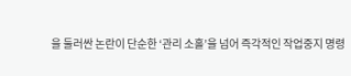을 둘러싼 논란이 단순한 ‘관리 소홀’을 넘어 즉각적인 작업중지 명령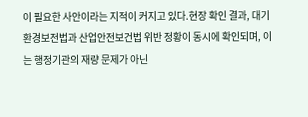이 필요한 사안이라는 지적이 커지고 있다.현장 확인 결과, 대기환경보전법과 산업안전보건법 위반 정황이 동시에 확인되며, 이는 행정기관의 재량 문제가 아닌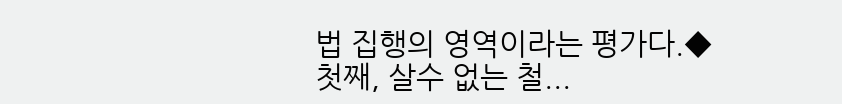법 집행의 영역이라는 평가다.◆첫째, 살수 없는 철...